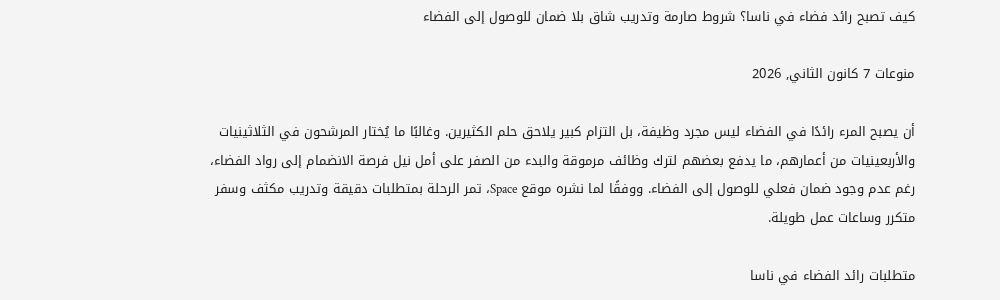كيف تصبح رائد فضاء في ناسا؟ شروط صارمة وتدريب شاق بلا ضمان للوصول إلى الفضاء

منوعات 7 كانون الثاني, 2026

أن يصبح المرء رائدًا في الفضاء ليس مجرد وظيفة، بل التزام كبير يلاحق حلم الكثيرين. وغالبًا ما يُختار المرشحون في الثلاثينيات والأربعينيات من أعمارهم، ما يدفع بعضهم لترك وظائف مرموقة والبدء من الصفر على أمل نيل فرصة الانضمام إلى رواد الفضاء، رغم عدم وجود ضمان فعلي للوصول إلى الفضاء. ووفقًا لما نشره موقع Space، تمر الرحلة بمتطلبات دقيقة وتدريب مكثف وسفر متكرر وساعات عمل طويلة.

متطلبات رائد الفضاء في ناسا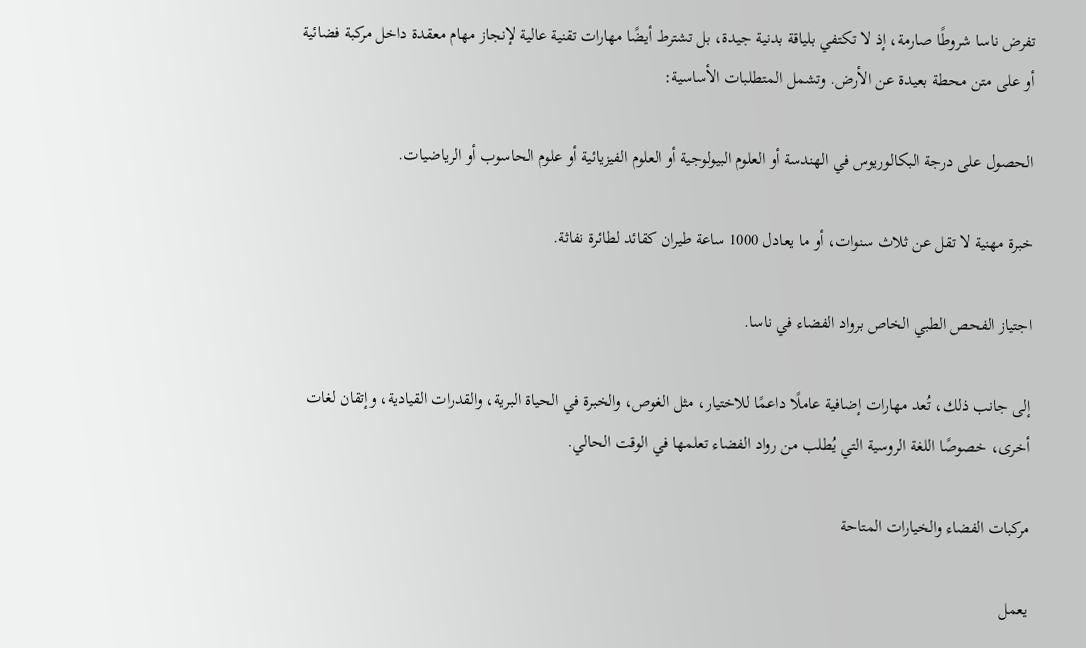تفرض ناسا شروطًا صارمة، إذ لا تكتفي بلياقة بدنية جيدة، بل تشترط أيضًا مهارات تقنية عالية لإنجاز مهام معقدة داخل مركبة فضائية أو على متن محطة بعيدة عن الأرض. وتشمل المتطلبات الأساسية:

الحصول على درجة البكالوريوس في الهندسة أو العلوم البيولوجية أو العلوم الفيزيائية أو علوم الحاسوب أو الرياضيات.

خبرة مهنية لا تقل عن ثلاث سنوات، أو ما يعادل 1000 ساعة طيران كقائد لطائرة نفاثة.

اجتياز الفحص الطبي الخاص برواد الفضاء في ناسا.

إلى جانب ذلك، تُعد مهارات إضافية عاملًا داعمًا للاختيار، مثل الغوص، والخبرة في الحياة البرية، والقدرات القيادية، وإتقان لغات أخرى، خصوصًا اللغة الروسية التي يُطلب من رواد الفضاء تعلمها في الوقت الحالي.

مركبات الفضاء والخيارات المتاحة

يعمل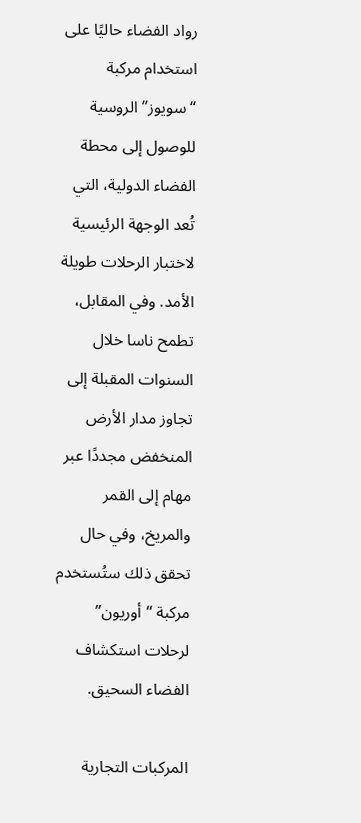رواد الفضاء حاليًا على استخدام مركبة “سويوز” الروسية للوصول إلى محطة الفضاء الدولية، التي تُعد الوجهة الرئيسية لاختبار الرحلات طويلة الأمد. وفي المقابل، تطمح ناسا خلال السنوات المقبلة إلى تجاوز مدار الأرض المنخفض مجددًا عبر مهام إلى القمر والمريخ، وفي حال تحقق ذلك ستُستخدم مركبة “أوريون” لرحلات استكشاف الفضاء السحيق.

المركبات التجارية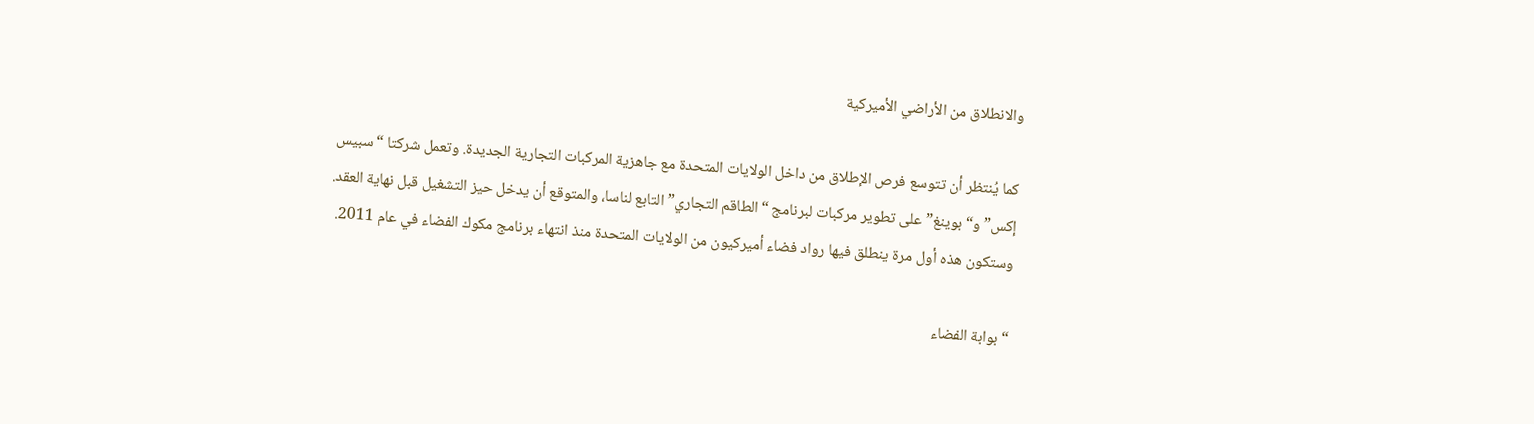والانطلاق من الأراضي الأميركية

كما يُنتظر أن تتوسع فرص الإطلاق من داخل الولايات المتحدة مع جاهزية المركبات التجارية الجديدة. وتعمل شركتا “سبيس إكس” و“بوينغ” على تطوير مركبات لبرنامج “الطاقم التجاري” التابع لناسا، والمتوقع أن يدخل حيز التشغيل قبل نهاية العقد. وستكون هذه أول مرة ينطلق فيها رواد فضاء أميركيون من الولايات المتحدة منذ انتهاء برنامج مكوك الفضاء في عام 2011.

“بوابة الفضاء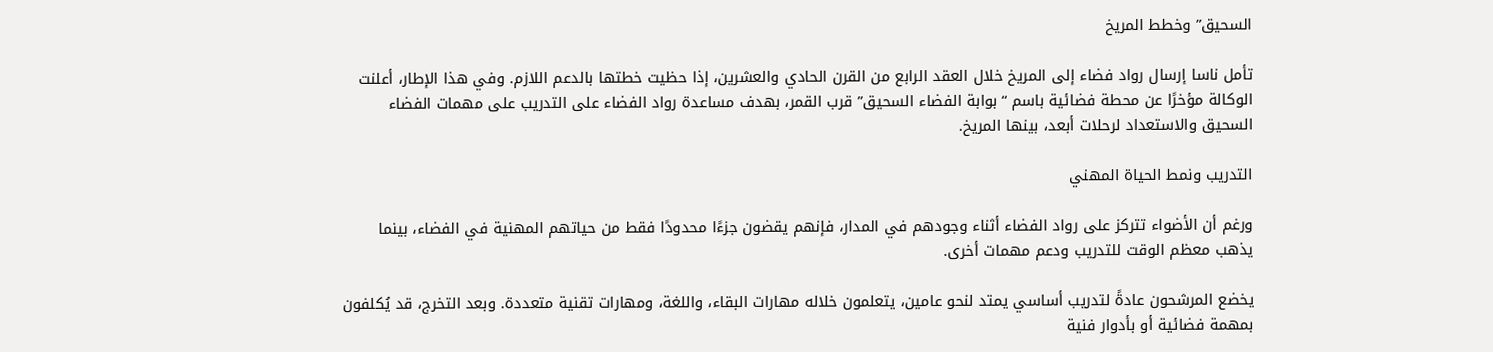السحيق” وخطط المريخ

تأمل ناسا إرسال رواد فضاء إلى المريخ خلال العقد الرابع من القرن الحادي والعشرين، إذا حظيت خطتها بالدعم اللازم. وفي هذا الإطار، أعلنت الوكالة مؤخرًا عن محطة فضائية باسم “بوابة الفضاء السحيق” قرب القمر، بهدف مساعدة رواد الفضاء على التدريب على مهمات الفضاء السحيق والاستعداد لرحلات أبعد، بينها المريخ.

التدريب ونمط الحياة المهني

ورغم أن الأضواء تتركز على رواد الفضاء أثناء وجودهم في المدار، فإنهم يقضون جزءًا محدودًا فقط من حياتهم المهنية في الفضاء، بينما يذهب معظم الوقت للتدريب ودعم مهمات أخرى.

يخضع المرشحون عادةً لتدريب أساسي يمتد لنحو عامين، يتعلمون خلاله مهارات البقاء، واللغة، ومهارات تقنية متعددة. وبعد التخرج، قد يُكلفون بمهمة فضائية أو بأدوار فنية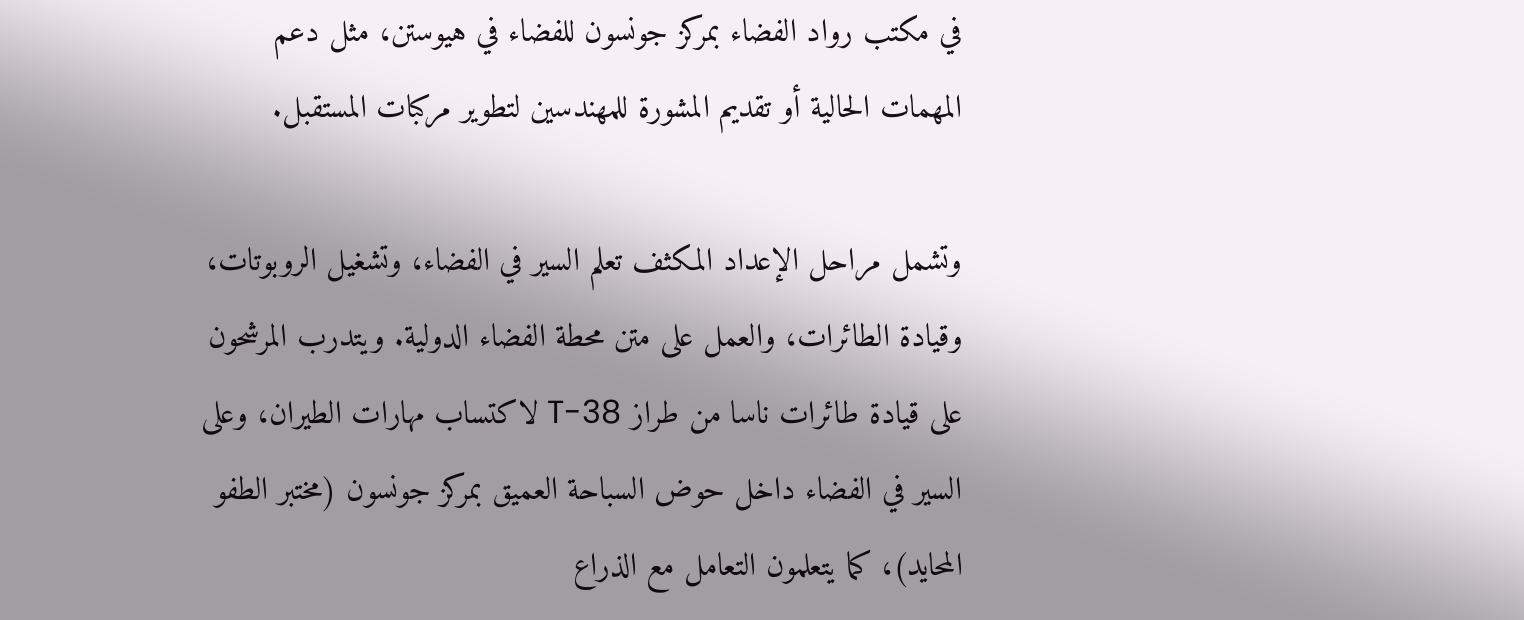في مكتب رواد الفضاء بمركز جونسون للفضاء في هيوستن، مثل دعم المهمات الحالية أو تقديم المشورة للمهندسين لتطوير مركبات المستقبل.

وتشمل مراحل الإعداد المكثف تعلم السير في الفضاء، وتشغيل الروبوتات، وقيادة الطائرات، والعمل على متن محطة الفضاء الدولية. ويتدرب المرشحون على قيادة طائرات ناسا من طراز T-38 لاكتساب مهارات الطيران، وعلى السير في الفضاء داخل حوض السباحة العميق بمركز جونسون (مختبر الطفو المحايد)، كما يتعلمون التعامل مع الذراع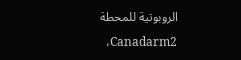الروبوتية للمحطة Canadarm2،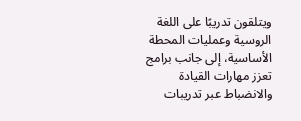ويتلقون تدريبًا على اللغة الروسية وعمليات المحطة الأساسية، إلى جانب برامج تعزز مهارات القيادة والانضباط عبر تدريبات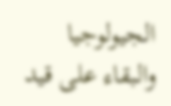الجيولوجيا والبقاء على قيد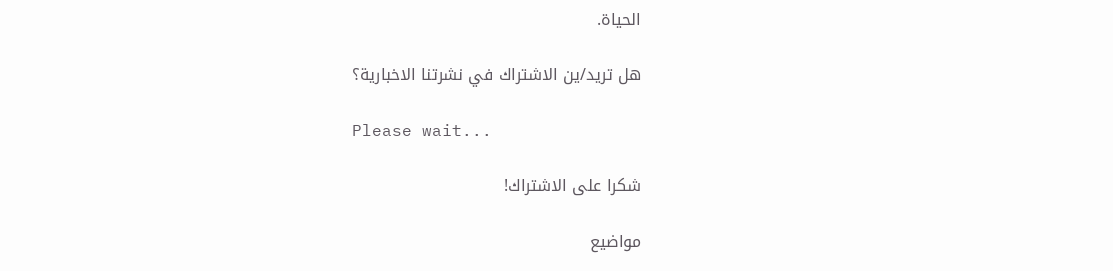الحياة.

هل تريد/ين الاشتراك في نشرتنا الاخبارية؟

Please wait...

شكرا على الاشتراك!

مواضيع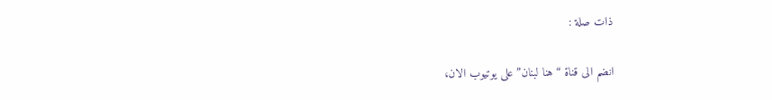ذات صلة :

انضم الى قناة “هنا لبنان” على يوتيوب الان،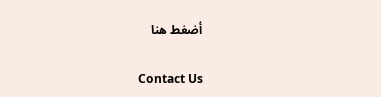أضغط هنا

Contact Us